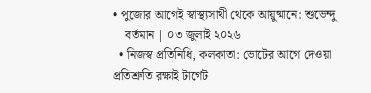• পুজোর আগেই স্বাস্থ্যসাথী থেকে আয়ুষ্মানে: শুভেন্দু
    বর্তমান | ০৩ জুলাই ২০২৬
  • নিজস্ব প্রতিনিধি, কলকাতা: ভোটের আগে দেওয়া প্রতিশ্রুতি রক্ষাই টার্গেট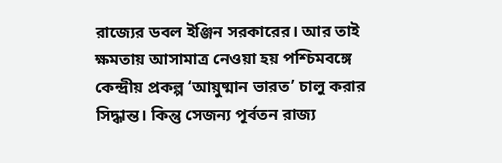রাজ্যের ডবল ইঞ্জিন সরকারের। আর তাই ক্ষমতায় আসামাত্র নেওয়া হয় পশ্চিমবঙ্গে কেন্দ্রীয় প্রকল্প ‘আয়ুষ্মান ভারত’ চালু করার সিদ্ধান্ত। কিন্তু সেজন্য পূর্বতন রাজ্য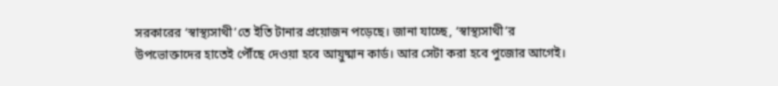সরকারের ‘স্বাস্থ্যসাথী’তে ইতি টানার প্রয়োজন পড়েছে। জানা যাচ্ছে, ‘স্বাস্থ্যসাথী’র উপভোক্তাদের হাতেই পৌঁছে দেওয়া হবে আয়ুষ্মান কার্ড। আর সেটা করা হবে পুজোর আগেই।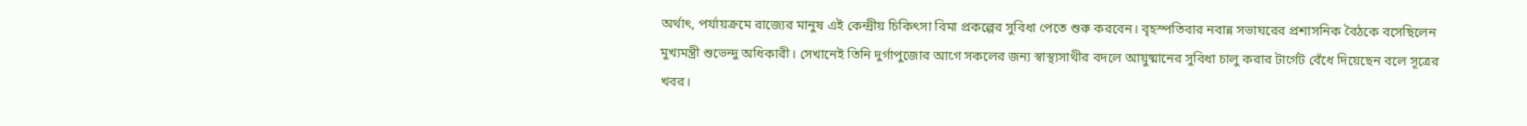অর্থাৎ, পর্যায়ক্রমে রাজ্যের মানুষ এই কেন্দ্রীয় চিকিৎসা বিমা প্রকল্পের সুবিধা পেতে শুরু করবেন। বৃহস্পতিবার নবান্ন সভাঘরের প্রশাসনিক বৈঠকে বসেছিলেন মুখ্যমন্ত্রী শুভেন্দু অধিকারী। সেখানেই তিনি দুর্গাপুজোর আগে সকলের জন্য স্বাস্থ্যসাথীর বদলে আয়ুষ্মানের সুবিধা চালু করার টার্গেট বেঁধে দিয়েছেন বলে সূত্রের খবর।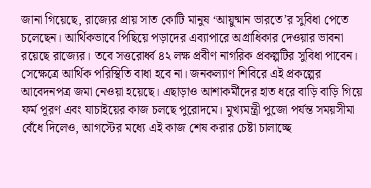জানা গিয়েছে, রাজ্যের প্রায় সাত কোটি মানুষ ‘আয়ুষ্মান ভারতে’র সুবিধা পেতে চলেছেন। আর্থিকভাবে পিছিয়ে পড়াদের এব্যাপারে অগ্রাধিকার দেওয়ার ভাবনা রয়েছে রাজ্যের। তবে সত্তরোর্ধ্ব ৪২ লক্ষ প্রবীণ নাগরিক প্রকল্পটির সুবিধা পাবেন। সেক্ষেত্রে আর্থিক পরিস্থিতি বাধা হবে না। জনকল্যাণ শিবিরে এই প্রকল্পের আবেদনপত্র জমা নেওয়া হয়েছে। এছাড়াও আশাকর্মীদের হাত ধরে বাড়ি বাড়ি গিয়ে ফর্ম পূরণ এবং যাচাইয়ের কাজ চলছে পুরোদমে। মুখ্যমন্ত্রী পুজো পর্যন্ত সময়সীমা বেঁধে দিলেও, আগস্টের মধ্যে এই কাজ শেষ করার চেষ্টা চালাচ্ছে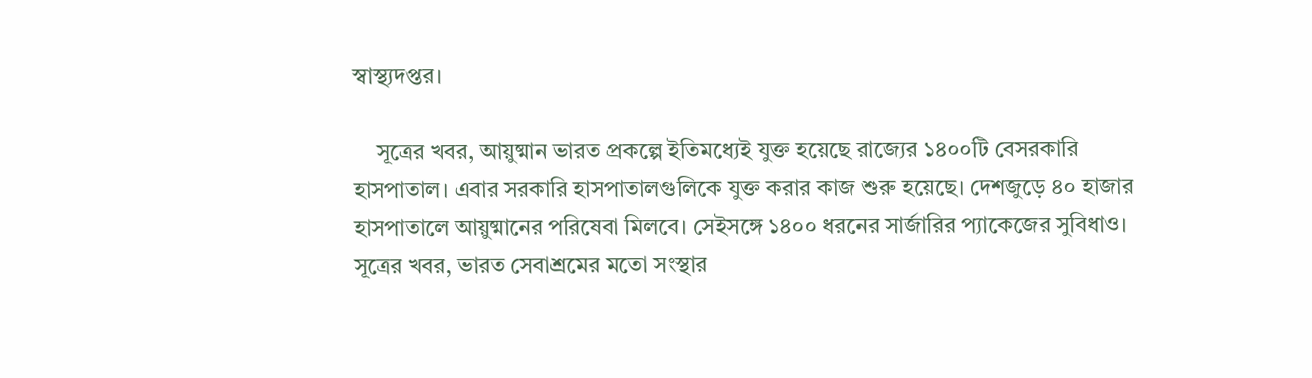স্বাস্থ্যদপ্তর।

    সূত্রের খবর, আয়ুষ্মান ভারত প্রকল্পে ইতিমধ্যেই যুক্ত হয়েছে রাজ্যের ১৪০০টি বেসরকারি হাসপাতাল। এবার সরকারি হাসপাতালগুলিকে যুক্ত করার কাজ শুরু হয়েছে। দেশজুড়ে ৪০ হাজার হাসপাতালে আয়ুষ্মানের পরিষেবা মিলবে। সেইসঙ্গে ১৪০০ ধরনের সার্জারির প্যাকেজের সুবিধাও। সূত্রের খবর, ভারত সেবাশ্রমের মতো সংস্থার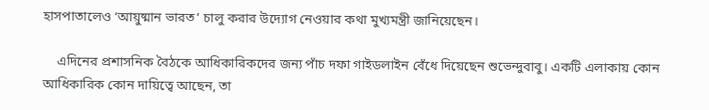হাসপাতালেও ‘আয়ুষ্মান ভারত’ চালু করার উদ্যোগ নেওয়ার কথা মুখ্যমন্ত্রী জানিয়েছেন।

    এদিনের প্রশাসনিক বৈঠকে আধিকারিকদের জন্য পাঁচ দফা গাইডলাইন বেঁধে দিয়েছেন শুভেন্দুবাবু। একটি এলাকায় কোন আধিকারিক কোন দায়িত্বে আছেন, তা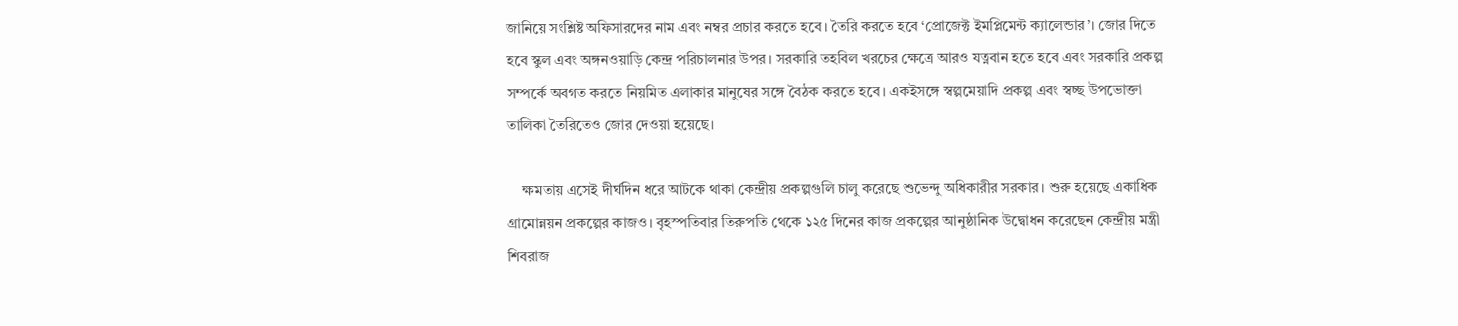জানিয়ে সংশ্লিষ্ট অফিসারদের নাম এবং নম্বর প্রচার করতে হবে। তৈরি করতে হবে ‘প্রোজেক্ট ইমপ্লিমেন্ট ক্যালেন্ডার’। জোর দিতে হবে স্কুল এবং অঙ্গনওয়াড়ি কেন্দ্র পরিচালনার উপর। সরকারি তহবিল খরচের ক্ষেত্রে আরও যত্নবান হতে হবে এবং সরকারি প্রকল্প সম্পর্কে অবগত করতে নিয়মিত এলাকার মানুষের সঙ্গে বৈঠক করতে হবে। একইসঙ্গে স্বল্পমেয়াদি প্রকল্প এবং স্বচ্ছ উপভোক্তা তালিকা তৈরিতেও জোর দেওয়া হয়েছে।

    ক্ষমতায় এসেই দীর্ঘদিন ধরে আটকে থাকা কেন্দ্রীয় প্রকল্পগুলি চালু করেছে শুভেন্দু অধিকারীর সরকার। শুরু হয়েছে একাধিক গ্রামোন্নয়ন প্রকল্পের কাজও। বৃহস্পতিবার তিরুপতি থেকে ১২৫ দিনের কাজ প্রকল্পের আনুষ্ঠানিক উদ্বোধন করেছেন কেন্দ্রীয় মন্ত্রী শিবরাজ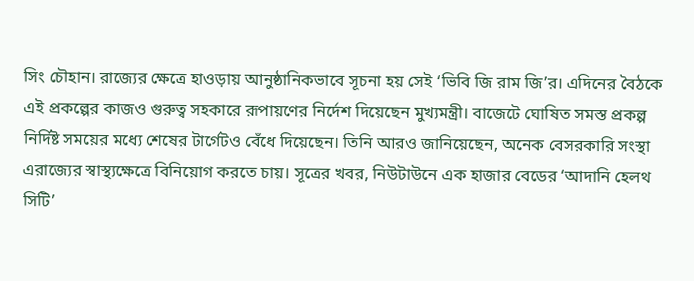সিং চৌহান। রাজ্যের ক্ষেত্রে হাওড়ায় আনুষ্ঠানিকভাবে সূচনা হয় সেই ‘ভিবি জি রাম জি’র। এদিনের বৈঠকে এই প্রকল্পের কাজও গুরুত্ব সহকারে রূপায়ণের নির্দেশ দিয়েছেন মুখ্যমন্ত্রী। বাজেটে ঘোষিত সমস্ত প্রকল্প নির্দিষ্ট সময়ের মধ্যে শেষের টার্গেটও বেঁধে দিয়েছেন। তিনি আরও জানিয়েছেন, অনেক বেসরকারি সংস্থা এরাজ্যের স্বাস্থ্যক্ষেত্রে বিনিয়োগ করতে চায়। সূত্রের খবর, নিউটাউনে এক হাজার বেডের ‘আদানি হেলথ সিটি’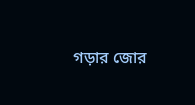গড়ার জোর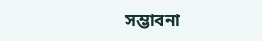সম্ভাবনা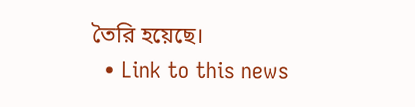তৈরি হয়েছে।
  • Link to this news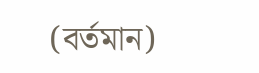(বর্তমান)